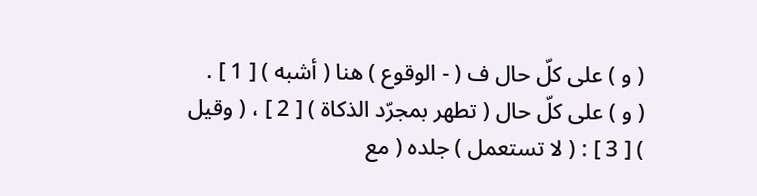( و ) على كلّ حال ف ( - الوقوع ) هنا ( أشبه ) [ 1 ] .
( و ) على كلّ حال ( تطهر بمجرّد الذكاة ) [ 2 ] ، ( وقيل ) [ 3 ] : ( لا تستعمل ) جلده ( مع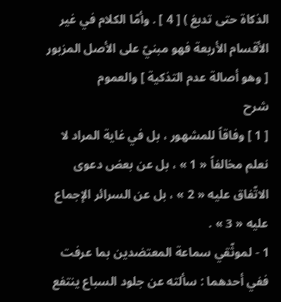الذكاة حتى تدبغ ) [ 4 ] . وأمّا الكلام في غير الأقسام الأربعة فهو مبنيّ على الأصل المزبور [ وهو أصالة عدم التذكية ] والعموم
شرح
[ 1 ] وفاقاً للمشهور ، بل في غاية المراد لا نعلم مخالفاً « 1 » ، بل عن بعض دعوى الاتّفاق عليه « 2 » ، بل عن السرائر الإجماع عليه « 3 » .
1 - لموثّقي سماعة المعتضدين بما عرفت ففي أحدهما : سألته عن جلود السباع ينتفع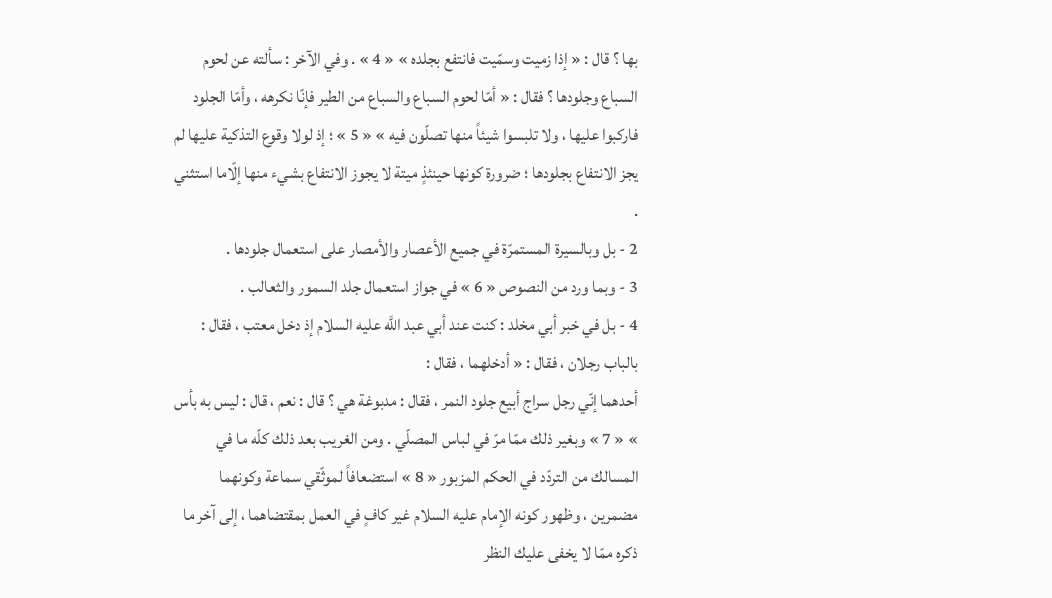بها ؟ قال : « إذا زميت وسمّيت فانتفع بجلده » « 4 » . وفي الآخر : سألته عن لحوم السباع وجلودها ؟ فقال : « أمّا لحوم السباع والسباع من الطير فإنّا نكرهه ، وأمّا الجلود فاركبوا عليها ، ولا تلبسوا شيئاً منها تصلّون فيه » « 5 » ؛ إذ لولا وقوع التذكية عليها لم يجز الانتفاع بجلودها ؛ ضرورة كونها حينئذٍ ميتة لا يجوز الانتفاع بشيء منها إلّاما استثني .
2 - بل وبالسيرة المستمرّة في جميع الأعصار والأمصار على استعمال جلودها .
3 - وبما ورد من النصوص « 6 » في جواز استعمال جلد السمور والثعالب .
4 - بل في خبر أبي مخلد : كنت عند أبي عبد اللَّه عليه السلام إذ دخل معتب ، فقال : بالباب رجلان ، فقال : « أدخلهما ، فقال :
أحدهما إنّي رجل سراج أبيع جلود النمر ، فقال : مدبوغة هي ؟ قال : نعم ، قال : ليس به بأس » « 7 » وبغير ذلك ممّا مرّ في لباس المصلّي . ومن الغريب بعد ذلك كلّه ما في المسالك من التردّد في الحكم المزبور « 8 » استضعافاً لموثّقي سماعة وكونهما مضمرين ، وظهور كونه الإمام عليه السلام غير كافٍ في العمل بمقتضاهما ، إلى آخر ما ذكره ممّا لا يخفى عليك النظر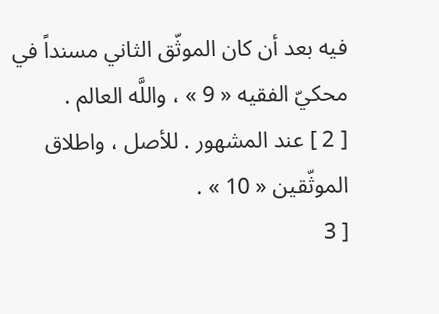فيه بعد أن كان الموثّق الثاني مسنداً في محكيّ الفقيه « 9 » ، واللَّه العالم .
[ 2 ] عند المشهور . للأصل ، واطلاق الموثّقين « 10 » .
[ 3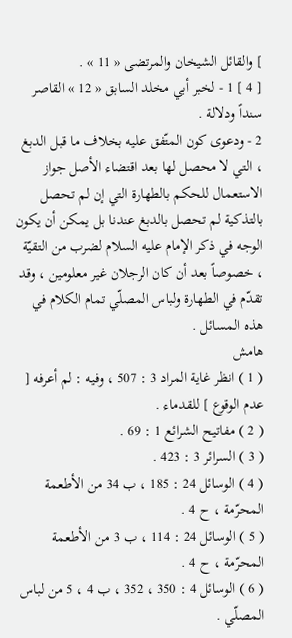] والقائل الشيخان والمرتضى « 11 » .
[ 4 ] 1 - لخبر أبي مخلد السابق « 12 » القاصر سنداً ودلالة .
2 - ودعوى كون المتّفق عليه بخلاف ما قبل الدبغ ، التي لا محصل لها بعد اقتضاء الأصل جواز الاستعمال للحكم بالطهارة التي إن لم تحصل بالتذكية لم تحصل بالدبغ عندنا بل يمكن أن يكون الوجه في ذكر الإمام عليه السلام لضرب من التقيّة ، خصوصاً بعد أن كان الرجلان غير معلومين ، وقد تقدّم في الطهارة ولباس المصلّي تمام الكلام في هذه المسائل .
هامش
( 1 ) انظر غاية المراد 3 : 507 ، وفيه : لم أعرفه [ عدم الوقوع ] للقدماء .
( 2 ) مفاتيح الشرائع 1 : 69 .
( 3 ) السرائر 3 : 423 .
( 4 ) الوسائل 24 : 185 ، ب 34 من الأطعمة المحرّمة ، ح 4 .
( 5 ) الوسائل 24 : 114 ، ب 3 من الأطعمة المحرّمة ، ح 4 .
( 6 ) الوسائل 4 : 350 ، 352 ، ب 4 ، 5 من لباس المصلّي .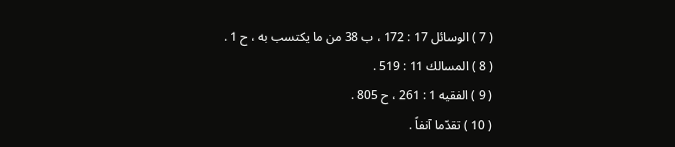( 7 ) الوسائل 17 : 172 ، ب 38 من ما يكتسب به ، ح 1 .
( 8 ) المسالك 11 : 519 .
( 9 ) الفقيه 1 : 261 ، ح 805 .
( 10 ) تقدّما آنفاً .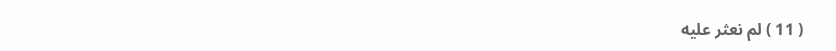( 11 ) لم نعثر عليه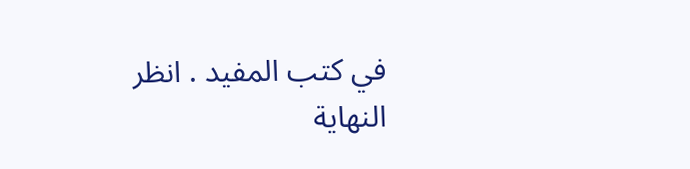في كتب المفيد . انظر النهاية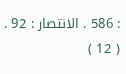: 586 . الانتصار : 92 .
( 12 )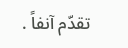تقدّم آنفاً .